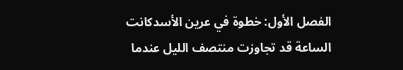الفصل الأول: خطوة في عرين الأسدكانت الساعة قد تجاوزت منتصف الليل عندما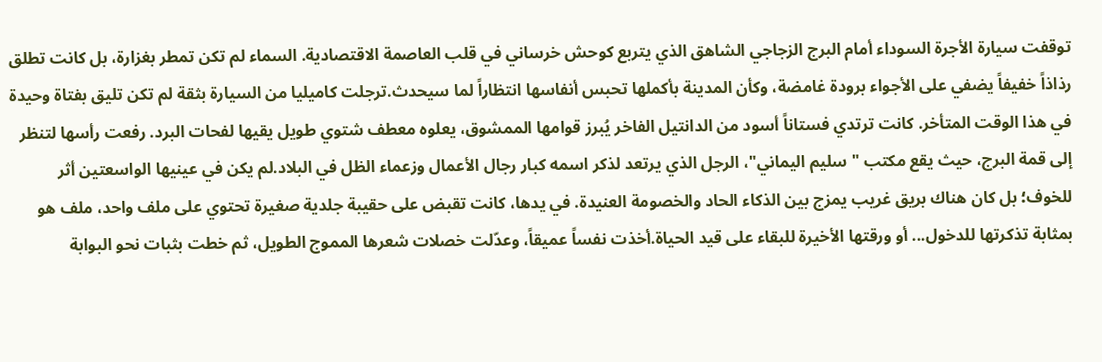توقفت سيارة الأجرة السوداء أمام البرج الزجاجي الشاهق الذي يتربع كوحش خرساني في قلب العاصمة الاقتصادية. السماء لم تكن تمطر بغزارة، بل كانت تطلق رذاذاً خفيفاً يضفي على الأجواء برودة غامضة، وكأن المدينة بأكملها تحبس أنفاسها انتظاراً لما سيحدث.ترجلت كاميليا من السيارة بثقة لم تكن تليق بفتاة وحيدة في هذا الوقت المتأخر. كانت ترتدي فستاناً أسود من الدانتيل الفاخر يُبرز قوامها الممشوق، يعلوه معطف شتوي طويل يقيها لفحات البرد. رفعت رأسها لتنظر إلى قمة البرج، حيث يقع مكتب "سليم اليماني"، الرجل الذي يرتعد لذكر اسمه كبار رجال الأعمال وزعماء الظل في البلاد.لم يكن في عينيها الواسعتين أثر للخوف؛ بل كان هناك بريق غريب يمزج بين الذكاء الحاد والخصومة العنيدة. في يدها، كانت تقبض على حقيبة جلدية صغيرة تحتوي على ملف واحد، ملف هو بمثابة تذكرتها للدخول... أو ورقتها الأخيرة للبقاء على قيد الحياة.أخذت نفساً عميقاً، وعدّلت خصلات شعرها المموج الطويل، ثم خطت بثبات نحو البوابة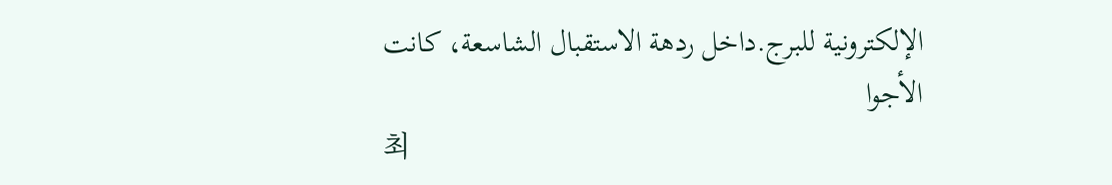الإلكترونية للبرج.داخل ردهة الاستقبال الشاسعة، كانت الأجوا
최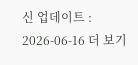신 업데이트 : 2026-06-16 더 보기